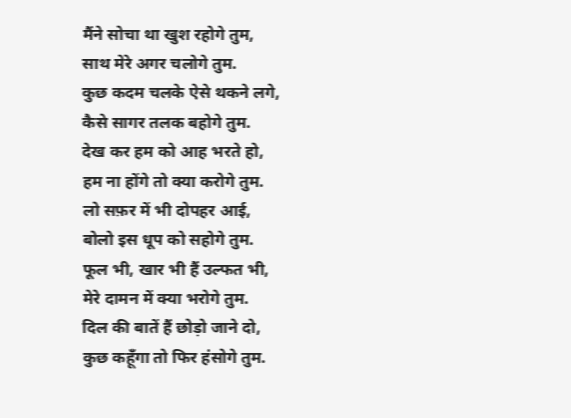मैंने सोचा था खुश रहोगे तुम,
साथ मेरे अगर चलोगे तुम.
कुछ कदम चलके ऐसे थकने लगे,
कैसे सागर तलक बहोगे तुम.
देख कर हम को आह भरते हो,
हम ना होंगे तो क्या करोगे तुम.
लो सफ़र में भी दोपहर आई,
बोलो इस धूप को सहोगे तुम.
फूल भी, खार भी हैं उल्फत भी,
मेरे दामन में क्या भरोगे तुम.
दिल की बातें हैं छोड़ो जाने दो,
कुछ कहूँगा तो फिर हंसोगे तुम.